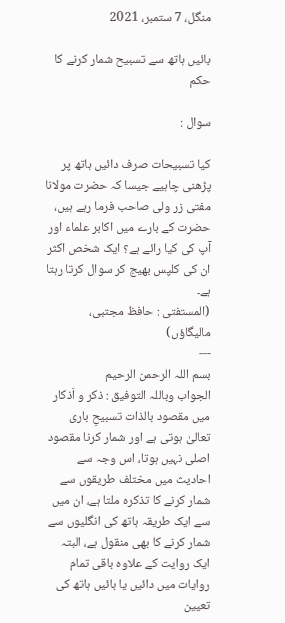منگل، 7 ستمبر، 2021

بائیں ہاتھ سے تسبیح شمار کرنے کا حکم

سوال :

کیا تسبیحات صرف دائیں ہاتھ پر پڑھنی چاہیے جیسا کہ حضرت مولانا مفتی زر ولی صاحب فرما رہے ہیں، حضرت کے بارے میں اکابر علماء اور آپ کی کیا رائے ہے؟ ایک شخص اکثر ان کی کلپس بھیج کر سوال کرتا رہتا ہے۔
(المستفتی : حافظ مجتبی، مالیگاؤں)
---
بسم اللہ الرحمن الرحیم
الجواب وباللہ التوفيق : ذکر و اَذکار میں مقصود بالذات تسبیحِ باری تعالیٰ ہوتی ہے اور شمار کرنا مقصود اصلی نہیں ہوتا، اس وجہ سے احادیث میں مختلف طریقوں سے شمار کرنے کا تذکرہ ملتا ہے، ان میں سے ایک طریقہ ہاتھ کی انگلیوں سے شمار کرنے کا بھی منقول ہے، البتہ ایک روایت کے علاوہ باقی تمام روایات میں دائیں یا بائیں ہاتھ کی تعیین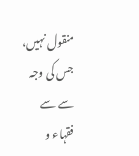منقول نہیں، جس کی وجہ سے سے فقہاء و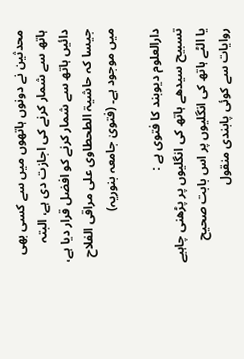محدثین نے دونوں ہاتھوں میں سے کسی بھی ہاتھ سے شمار کرنے کی اجازت دی ہے، البتہ دائیں ہاتھ سے شمار کرنے کو افضل قرار دیا ہے، جیسا کہ حاشیۃ الطحطاوی علی مراقی الفلاح میں موجود ہے۔ (فتویٰ جامعہ بنوریہ)

دارالعلوم دیوبند کا فتوی ہے :
تسبیح سیدھے ہاتھ کی انگلیوں پر پڑھنی چاہیے یا الٹے ہاتھ کی انگلیوں پر اس بابت صحیح روایات سے کوئی پابندی منقول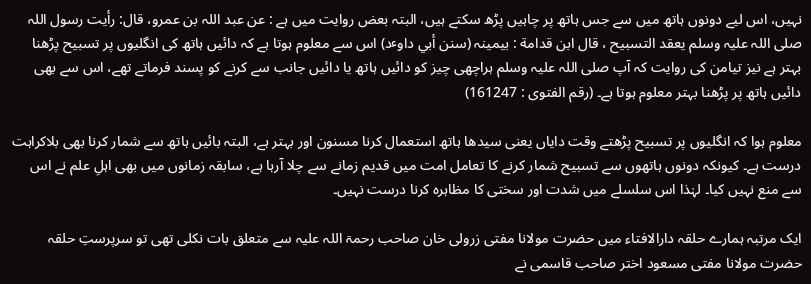نہیں، اس لیے دونوں ہاتھ میں سے جس ہاتھ پر چاہیں پڑھ سکتے ہیں، البتہ بعض روایت میں ہے : عن عبد اللہ بن عمرو، قال: رأیت رسول اللہ صلی اللہ علیہ وسلم یعقد التسبیح ، قال ابن قدامة : بیمینہ (سنن أبي داوٴد) اس سے معلوم ہوتا ہے کہ دائیں ہاتھ کی انگلیوں پر تسبیح پڑھنا بہتر ہے نیز تیامن کی روایت کہ آپ صلی اللہ علیہ وسلم ہراچھی چیز کو دائیں ہاتھ یا دائیں جانب سے کرنے کو پسند فرماتے تھے، اس سے بھی دائیں ہاتھ پر پڑھنا بہتر معلوم ہوتا ہے۔ (رقم الفتوی : 161247)

معلوم ہوا کہ انگلیوں پر تسبیح پڑھتے وقت دایاں یعنی سیدھا ہاتھ استعمال کرنا مسنون اور بہتر ہے، البتہ بائیں ہاتھ سے شمار کرنا بھی بلاکراہت درست ہے۔ کیونکہ دونوں ہاتھوں سے تسبیح شمار کرنے کا تعامل امت میں قدیم زمانے سے چلا آرہا ہے، سابقہ زمانوں میں بھی اہلِ علم نے اس سے منع نہیں کیا۔ لہٰذا اس سلسلے میں شدت اور سختی کا مظاہرہ کرنا درست نہیں۔

ایک مرتبہ ہمارے حلقہ دارالافتاء میں حضرت مولانا مفتی زرولی خان صاحب رحمۃ اللہ علیہ سے متعلق بات نکلی تھی تو سرپرستِ حلقہ حضرت مولانا مفتی مسعود اختر صاحب قاسمی نے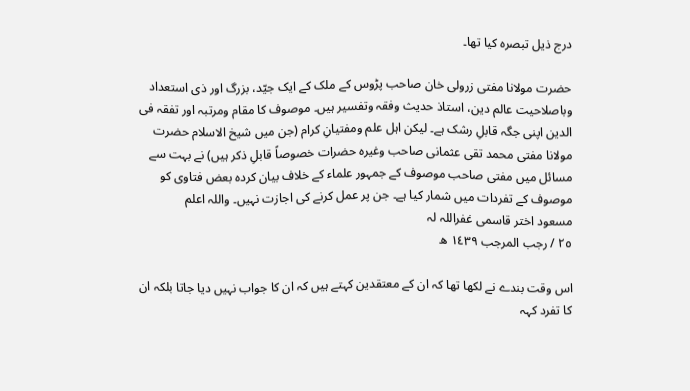درج ذیل تبصرہ کیا تھا۔

حضرت مولانا مفتی زرولی خان صاحب پڑوس کے ملک کے ایک جیّد، بزرگ اور ذی استعداد وباصلاحیت عالم دین، استاذ حدیث وفقہ وتفسير ہیں۔ موصوف کا مقام ومرتبہ اور تفقہ فی الدین اپنی جگہ قابلِ رشک ہے۔ لیکن اہل علم ومفتیانِ کرام (جن میں شیخ الاسلام حضرت مولانا مفتی محمد تقی عثمانی صاحب وغیرہ حضرات خصوصاً قابلِ ذکر ہیں) نے بہت سے مسائل میں مفتی صاحب موصوف کے جمہور علماء کے خلاف بیان کردہ بعض فتاوی کو موصوف کے تفردات میں شمار کیا ہے۔ جن پر عمل کرنے کی اجازت نہیں۔ واللہ اعلم
مسعود اختر قاسمی غفراللہ لہ
٢٥ / رجب المرجب ١٤٣٩ ھ

اس وقت بندے نے لکھا تھا کہ ان کے معتقدین کہتے ہیں کہ ان کا جواب نہیں دیا جاتا بلکہ ان کا تفرد کہہ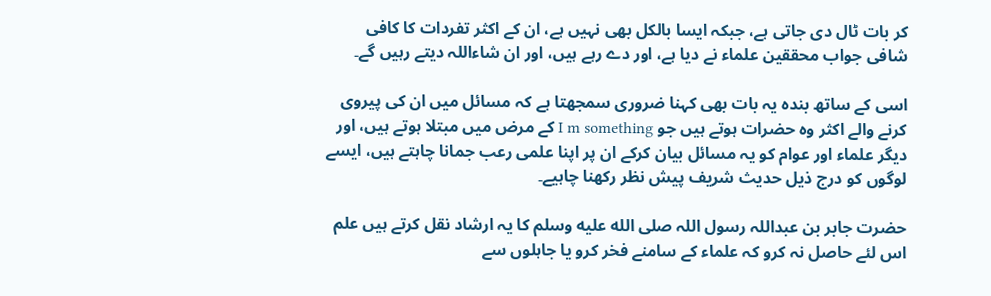کر بات ٹال دی جاتی ہے، جبکہ ایسا بالکل بھی نہیں ہے، ان کے اکثر تفردات کا کافی شافی جواب محققین علماء نے دیا ہے، اور دے رہے ہیں، اور ان شاءاللہ دیتے رہیں گے۔

اسی کے ساتھ بندہ یہ بات بھی کہنا ضروری سمجھتا ہے کہ مسائل میں ان کی پیروی کرنے والے اکثر وہ حضرات ہوتے ہیں جو I m something کے مرض میں مبتلا ہوتے ہیں، اور دیگر علماء اور عوام کو یہ مسائل بیان کرکے ان پر اپنا علمی رعب جمانا چاہتے ہیں، ایسے لوگوں کو درج ذیل حدیث شریف پیش نظر رکھنا چاہیے۔

حضرت جابر بن عبداللہ رسول اللہ صلى الله عليه وسلم کا یہ ارشاد نقل کرتے ہیں علم اس لئے حاصل نہ کرو کہ علماء کے سامنے فخر کرو یا جاہلوں سے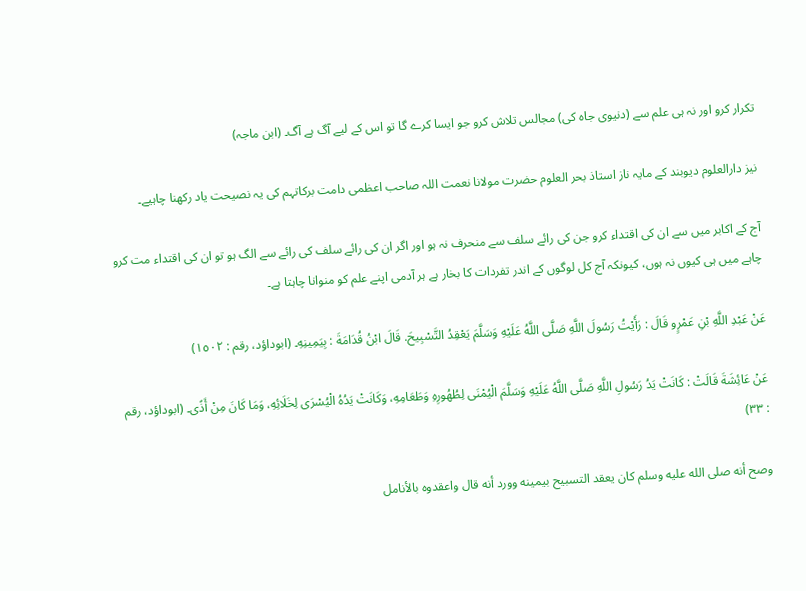تکرار کرو اور نہ ہی علم سے (دنیوی جاہ کی) مجالس تلاش کرو جو ایسا کرے گا تو اس کے لیے آگ ہے آگ۔ (ابن ماجہ)

نیز دارالعلوم دیوبند کے مایہ ناز استاذ بحر العلوم حضرت مولانا نعمت اللہ صاحب اعظمی دامت برکاتہم کی یہ نصیحت یاد رکھنا چاہیے۔

آج کے اکابر میں سے ان کی اقتداء کرو جن کی رائے سلف سے منحرف نہ ہو اور اگر ان کی رائے سلف کی رائے سے الگ ہو تو ان کی اقتداء مت کرو چاہے میں ہی کیوں نہ ہوں، کیونکہ آج کل لوگوں کے اندر تفردات کا بخار ہے ہر آدمی اپنے علم کو منوانا چاہتا ہے۔

عَنْ عَبْدِ اللَّهِ بْنِ عَمْرٍو قَالَ : رَأَيْتُ رَسُولَ اللَّهِ صَلَّى اللَّهُ عَلَيْهِ وَسَلَّمَ يَعْقِدُ التَّسْبِيحَ. قَالَ ابْنُ قُدَامَةَ : بِيَمِينِهِ۔ (ابوداؤد، رقم : ١٥٠٢)

عَنْ عَائِشَةَ قَالَتْ : كَانَتْ يَدُ رَسُولِ اللَّهِ صَلَّى اللَّهُ عَلَيْهِ وَسَلَّمَ الْيُمْنَى لِطُهُورِهِ وَطَعَامِهِ، وَكَانَتْ يَدُهُ الْيُسْرَى لِخَلَائِهِ، وَمَا كَانَ مِنْ أَذًى۔ (ابوداؤد، رقم : ٣٣)

وصح أنه صلى الله عليه وسلم كان يعقد التسبيح بيمينه وورد أنه قال واعقدوه بالأنامل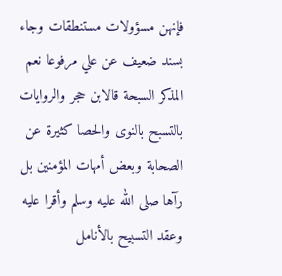فإنهن مسؤولات مستنطقات وجاء بسند ضعيف عن علي مرفوعا نعم المذكر السبحة قالابن حجر والروايات بالتسبح بالنوى والحصا كثيرة عن الصحابة وبعض أمهات المؤمنين بل رآها صلى الله عليه وسلم وأقرا عليه وعقد التسبيح بالأنامل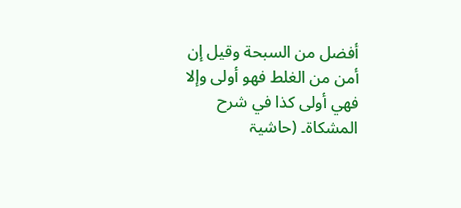أفضل من السبحة وقيل إن أمن من الغلط فهو أولى وإلا فهي أولى كذا في شرح المشكاة۔ (حاشیۃ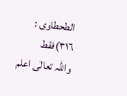الطحطاوی : ٣١٦)فقط
واللہ تعالٰی اعلم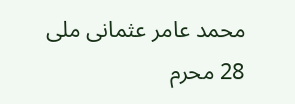محمد عامر عثمانی ملی
28 محرم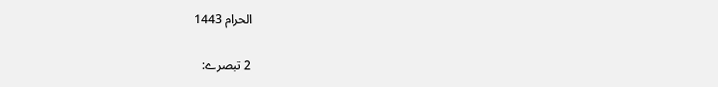الحرام 1443

2 تبصرے: